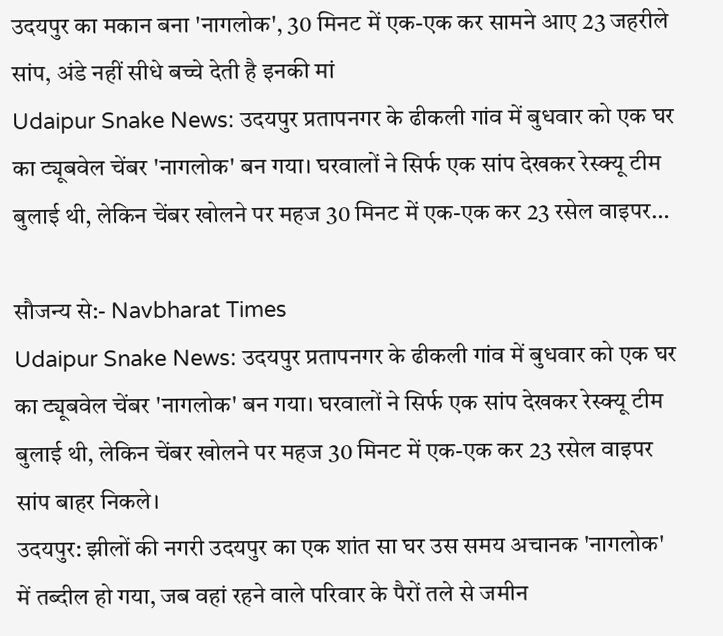उदयपुर का मकान बना 'नागलोक', 30 मिनट में एक-एक कर सामने आए 23 जहरीले सांप, अंडे नहीं सीधे बच्चे देती है इनकी मां
Udaipur Snake News: उदयपुर प्रतापनगर के ढीकली गांव में बुधवार को एक घर का ट्यूबवेल चेंबर 'नागलोक' बन गया। घरवालों ने सिर्फ एक सांप देखकर रेस्क्यू टीम बुलाई थी, लेकिन चेंबर खोलने पर महज 30 मिनट में एक-एक कर 23 रसेल वाइपर…

सौजन्य से:- Navbharat Times
Udaipur Snake News: उदयपुर प्रतापनगर के ढीकली गांव में बुधवार को एक घर का ट्यूबवेल चेंबर 'नागलोक' बन गया। घरवालों ने सिर्फ एक सांप देखकर रेस्क्यू टीम बुलाई थी, लेकिन चेंबर खोलने पर महज 30 मिनट में एक-एक कर 23 रसेल वाइपर सांप बाहर निकले।
उदयपुर: झीलों की नगरी उदयपुर का एक शांत सा घर उस समय अचानक 'नागलोक' में तब्दील हो गया, जब वहां रहने वाले परिवार के पैरों तले से जमीन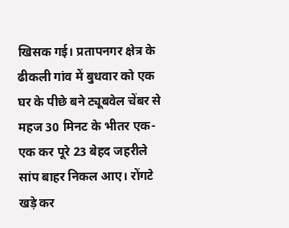खिसक गई। प्रतापनगर क्षेत्र के ढीकली गांव में बुधवार को एक घर के पीछे बने ट्यूबवेल चेंबर से महज 30 मिनट के भीतर एक-एक कर पूरे 23 बेहद जहरीले सांप बाहर निकल आए। रोंगटे खड़े कर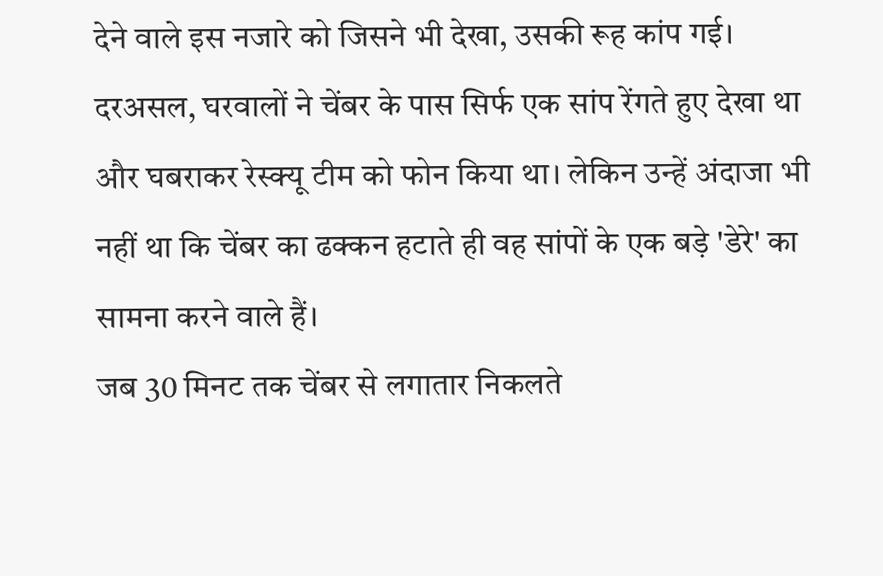देने वाले इस नजारे को जिसने भी देखा, उसकी रूह कांप गई।
दरअसल, घरवालों ने चेंबर के पास सिर्फ एक सांप रेंगते हुए देखा था और घबराकर रेस्क्यू टीम को फोन किया था। लेकिन उन्हें अंदाजा भी नहीं था कि चेंबर का ढक्कन हटाते ही वह सांपों के एक बड़े 'डेरे' का सामना करने वाले हैं।
जब 30 मिनट तक चेंबर से लगातार निकलते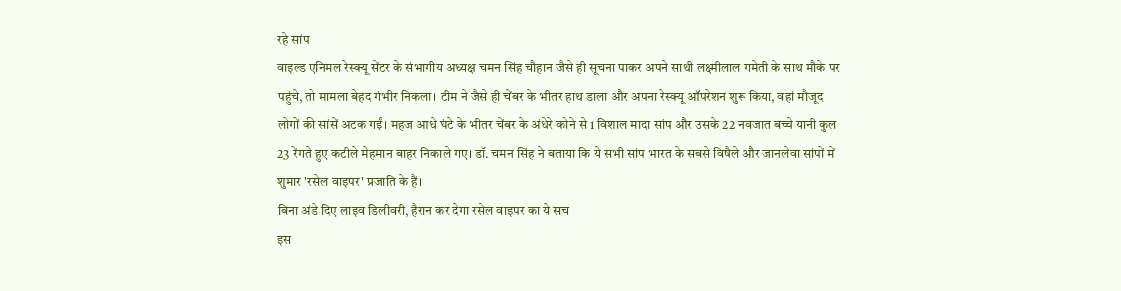रहे सांप
वाइल्ड एनिमल रेस्क्यू सेंटर के संभागीय अध्यक्ष चमन सिंह चौहान जैसे ही सूचना पाकर अपने साथी लक्ष्मीलाल गमेती के साथ मौके पर पहुंचे, तो मामला बेहद गंभीर निकला। टीम ने जैसे ही चेंबर के भीतर हाथ डाला और अपना रेस्क्यू ऑपरेशन शुरू किया, वहां मौजूद लोगों की सांसें अटक गईं। महज आधे घंटे के भीतर चेंबर के अंधेरे कोने से 1 विशाल मादा सांप और उसके 22 नवजात बच्चे यानी कुल 23 रेंगते हुए कटीले मेहमान बाहर निकाले गए। डॉ. चमन सिंह ने बताया कि ये सभी सांप भारत के सबसे विषैले और जानलेवा सांपों में शुमार 'रसेल वाइपर' प्रजाति के हैं।
बिना अंडे दिए लाइव डिलीवरी, हैरान कर देगा रसेल वाइपर का ये सच
इस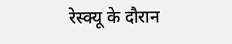रेस्क्यू के दौरान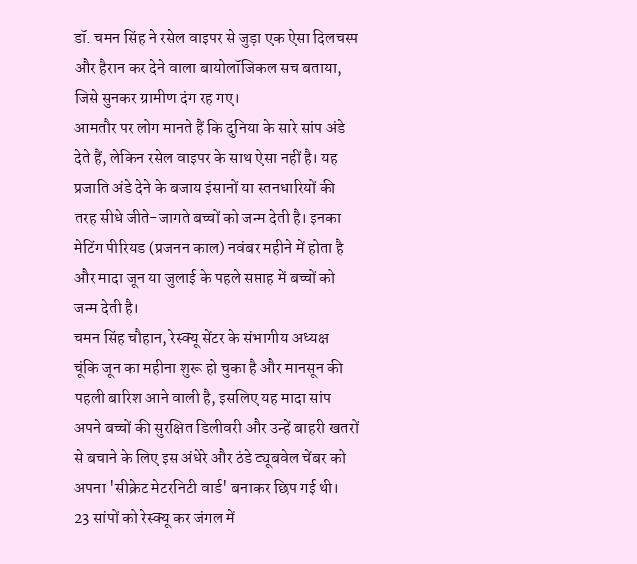डॉ. चमन सिंह ने रसेल वाइपर से जुड़ा एक ऐसा दिलचस्प और हैरान कर देने वाला बायोलॉजिकल सच बताया, जिसे सुनकर ग्रामीण दंग रह गए।
आमतौर पर लोग मानते हैं कि दुनिया के सारे सांप अंडे देते हैं, लेकिन रसेल वाइपर के साथ ऐसा नहीं है। यह प्रजाति अंडे देने के बजाय इंसानों या स्तनधारियों की तरह सीधे जीते-जागते बच्चों को जन्म देती है। इनका मेटिंग पीरियड (प्रजनन काल) नवंबर महीने में होता है और मादा जून या जुलाई के पहले सप्ताह में बच्चों को जन्म देती है।
चमन सिंह चौहान, रेस्क्यू सेंटर के संभागीय अध्यक्ष
चूंकि जून का महीना शुरू हो चुका है और मानसून की पहली बारिश आने वाली है, इसलिए यह मादा सांप अपने बच्चों की सुरक्षित डिलीवरी और उन्हें बाहरी खतरों से बचाने के लिए इस अंधेरे और ठंडे ट्यूबवेल चेंबर को अपना 'सीक्रेट मेटरनिटी वार्ड' बनाकर छिप गई थी।
23 सांपों को रेस्क्यू कर जंगल में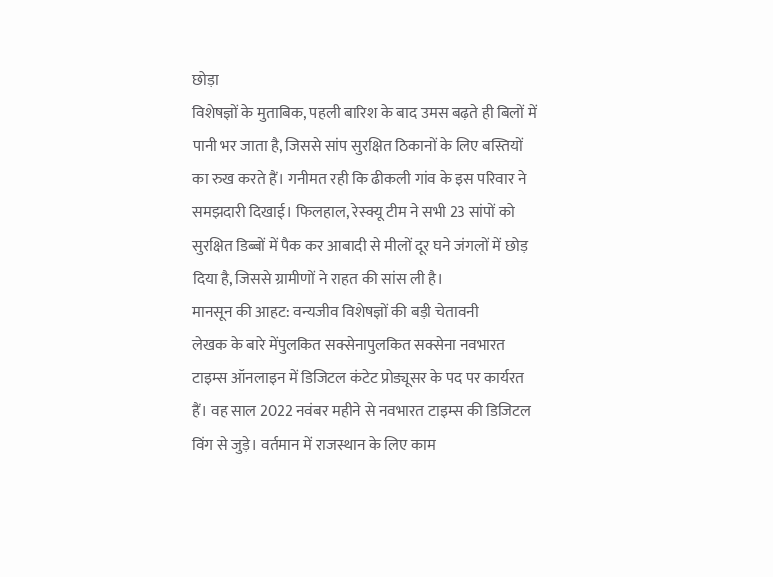छोड़ा
विशेषज्ञों के मुताबिक, पहली बारिश के बाद उमस बढ़ते ही बिलों में पानी भर जाता है, जिससे सांप सुरक्षित ठिकानों के लिए बस्तियों का रुख करते हैं। गनीमत रही कि ढीकली गांव के इस परिवार ने समझदारी दिखाई। फिलहाल, रेस्क्यू टीम ने सभी 23 सांपों को सुरक्षित डिब्बों में पैक कर आबादी से मीलों दूर घने जंगलों में छोड़ दिया है, जिससे ग्रामीणों ने राहत की सांस ली है।
मानसून की आहट: वन्यजीव विशेषज्ञों की बड़ी चेतावनी
लेखक के बारे मेंपुलकित सक्सेनापुलकित सक्सेना नवभारत टाइम्स ऑनलाइन में डिजिटल कंटेट प्रोड्यूसर के पद पर कार्यरत हैं। वह साल 2022 नवंबर महीने से नवभारत टाइम्स की डिजिटल विंग से जुड़े। वर्तमान में राजस्थान के लिए काम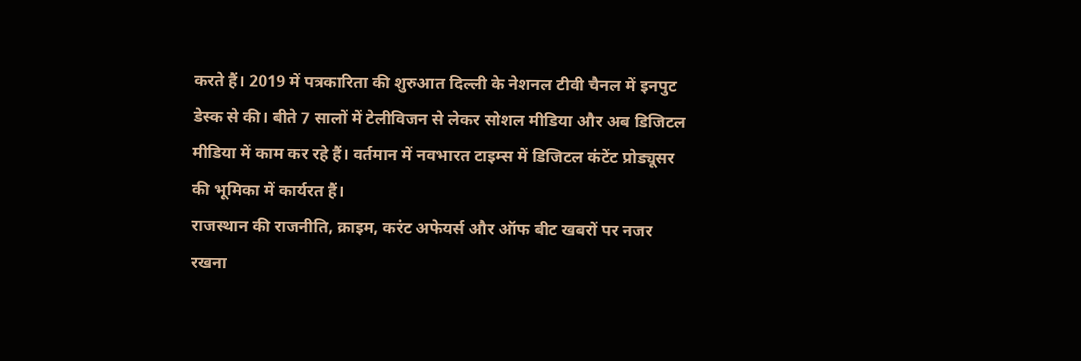करते हैं। 2019 में पत्रकारिता की शुरुआत दिल्ली के नेशनल टीवी चैनल में इनपुट डेस्क से की। बीते 7 सालों में टेलीविजन से लेकर सोशल मीडिया और अब डिजिटल मीडिया में काम कर रहे हैं। वर्तमान में नवभारत टाइम्स में डिजिटल कंटेंट प्रोड्यूसर की भूमिका में कार्यरत हैं।
राजस्थान की राजनीति, क्राइम, करंट अफेयर्स और ऑफ बीट खबरों पर नजर रखना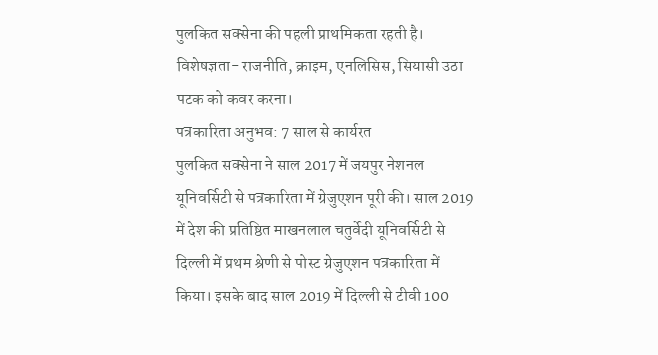पुलकित सक्सेना की पहली प्राथमिकता रहती है।
विशेषज्ञता- राजनीति, क्राइम, एनलिसिस, सियासी उठा पटक को कवर करना।
पत्रकारिता अनुभव: 7 साल से कार्यरत
पुलकित सक्सेना ने साल 2017 में जयपुर नेशनल यूनिवर्सिटी से पत्रकारिता में ग्रेजुएशन पूरी की। साल 2019 में देश की प्रतिष्ठित माखनलाल चतुर्वेदी यूनिवर्सिटी से दिल्ली में प्रथम श्रेणी से पोस्ट ग्रेजुएशन पत्रकारिता में किया। इसके बाद साल 2019 में दिल्ली से टीवी 100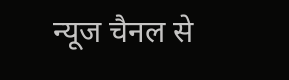न्यूज चैनल से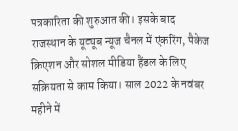पत्रकारिता की शुरुआत की। इसके बाद राजस्थान के यूट्यूब न्यूज चैनल में एंकरिंग, पैकेज क्रिएशन और सोशल मीडिया हैंडल के लिए सक्रियता से काम किया। साल 2022 के नवंबर महीने में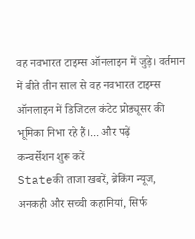वह नवभारत टाइम्स ऑनलाइन में जुड़े। वर्तमान में बीते तीन साल से वह नवभारत टाइम्स ऑनलाइन में डिजिटल कंटेट प्रोड्यूसर की भूमिका निभा रहे हैं।... और पढ़ें
कन्वर्सेशन शुरू करें
Stateकी ताजा खबरें, ब्रेकिंग न्यूज, अनकही और सच्ची कहानियां, सिर्फ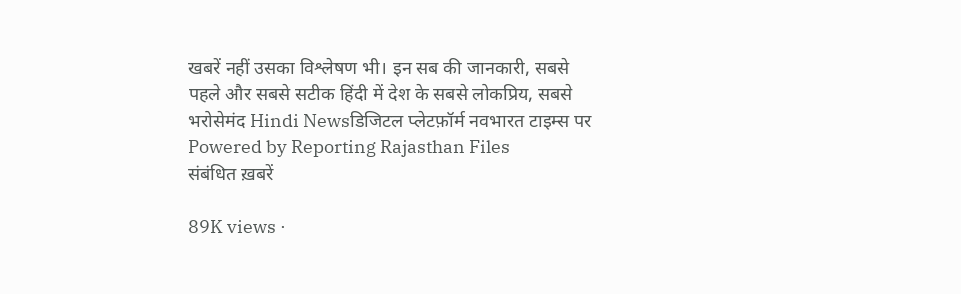खबरें नहीं उसका विश्लेषण भी। इन सब की जानकारी, सबसे पहले और सबसे सटीक हिंदी में देश के सबसे लोकप्रिय, सबसे भरोसेमंद Hindi Newsडिजिटल प्लेटफ़ॉर्म नवभारत टाइम्स पर
Powered by Reporting Rajasthan Files
संबंधित ख़बरें

89K views ·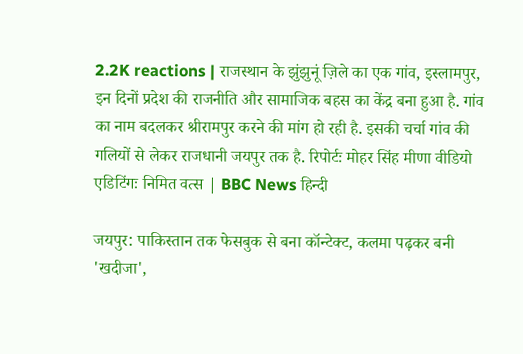2.2K reactions | राजस्थान के झुंझुनूं ज़िले का एक गांव, इस्लामपुर, इन दिनों प्रदेश की राजनीति और सामाजिक बहस का केंद्र बना हुआ है. गांव का नाम बदलकर श्रीरामपुर करने की मांग हो रही है. इसकी चर्चा गांव की गलियों से लेकर राजधानी जयपुर तक है. रिपोर्टः मोहर सिंह मीणा वीडियो एडिटिंगः निमित वत्स | BBC News हिन्दी

जयपुर: पाकिस्तान तक फेसबुक से बना कॉन्टेक्ट, कलमा पढ़कर बनी 'खदीजा',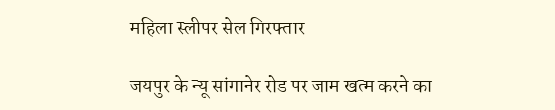महिला स्लीपर सेल गिरफ्तार

जयपुर के न्यू सांगानेर रोड पर जाम खत्म करने का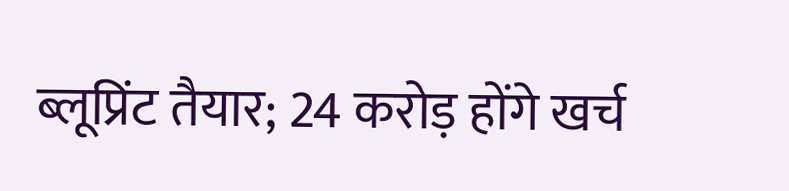ब्लूप्रिंट तैयार; 24 करोड़ होंगे खर्च